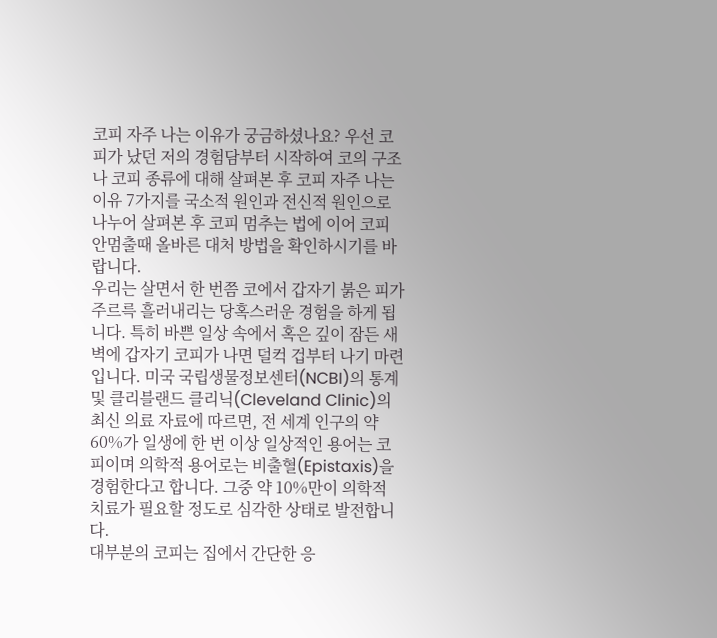코피 자주 나는 이유가 궁금하셨나요? 우선 코피가 났던 저의 경험담부터 시작하여 코의 구조나 코피 종류에 대해 살펴본 후 코피 자주 나는 이유 7가지를 국소적 원인과 전신적 원인으로 나누어 살펴본 후 코피 멈추는 법에 이어 코피 안멈출때 올바른 대처 방법을 확인하시기를 바랍니다.
우리는 살면서 한 번쯤 코에서 갑자기 붉은 피가 주르륵 흘러내리는 당혹스러운 경험을 하게 됩니다. 특히 바쁜 일상 속에서 혹은 깊이 잠든 새벽에 갑자기 코피가 나면 덜컥 겁부터 나기 마련입니다. 미국 국립생물정보센터(NCBI)의 통계 및 클리블랜드 클리닉(Cleveland Clinic)의 최신 의료 자료에 따르면, 전 세계 인구의 약 60%가 일생에 한 번 이상 일상적인 용어는 코피이며 의학적 용어로는 비출혈(Epistaxis)을 경험한다고 합니다. 그중 약 10%만이 의학적 치료가 필요할 정도로 심각한 상태로 발전합니다.
대부분의 코피는 집에서 간단한 응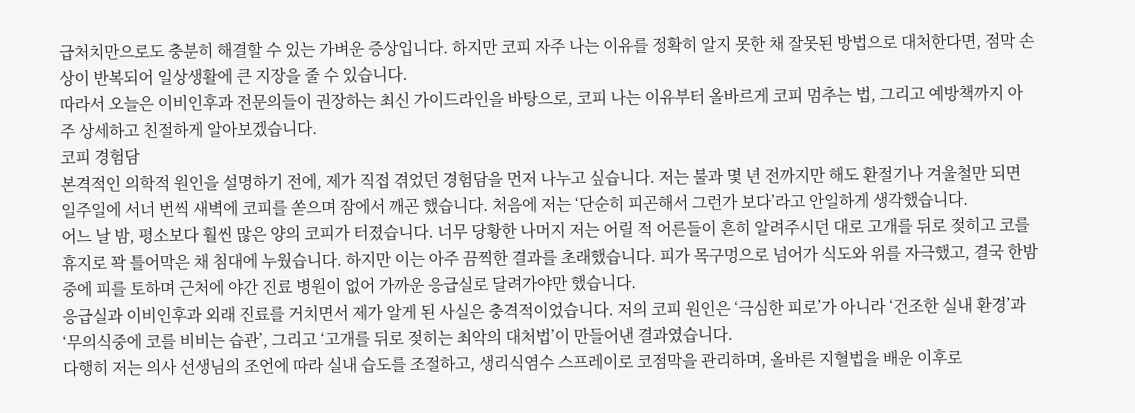급처치만으로도 충분히 해결할 수 있는 가벼운 증상입니다. 하지만 코피 자주 나는 이유를 정확히 알지 못한 채 잘못된 방법으로 대처한다면, 점막 손상이 반복되어 일상생활에 큰 지장을 줄 수 있습니다.
따라서 오늘은 이비인후과 전문의들이 권장하는 최신 가이드라인을 바탕으로, 코피 나는 이유부터 올바르게 코피 멈추는 법, 그리고 예방책까지 아주 상세하고 친절하게 알아보겠습니다.
코피 경험담
본격적인 의학적 원인을 설명하기 전에, 제가 직접 겪었던 경험담을 먼저 나누고 싶습니다. 저는 불과 몇 년 전까지만 해도 환절기나 겨울철만 되면 일주일에 서너 번씩 새벽에 코피를 쏟으며 잠에서 깨곤 했습니다. 처음에 저는 ‘단순히 피곤해서 그런가 보다’라고 안일하게 생각했습니다.
어느 날 밤, 평소보다 훨씬 많은 양의 코피가 터졌습니다. 너무 당황한 나머지 저는 어릴 적 어른들이 흔히 알려주시던 대로 고개를 뒤로 젖히고 코를 휴지로 꽉 틀어막은 채 침대에 누웠습니다. 하지만 이는 아주 끔찍한 결과를 초래했습니다. 피가 목구멍으로 넘어가 식도와 위를 자극했고, 결국 한밤중에 피를 토하며 근처에 야간 진료 병원이 없어 가까운 응급실로 달려가야만 했습니다.
응급실과 이비인후과 외래 진료를 거치면서 제가 알게 된 사실은 충격적이었습니다. 저의 코피 원인은 ‘극심한 피로’가 아니라 ‘건조한 실내 환경’과 ‘무의식중에 코를 비비는 습관’, 그리고 ‘고개를 뒤로 젖히는 최악의 대처법’이 만들어낸 결과였습니다.
다행히 저는 의사 선생님의 조언에 따라 실내 습도를 조절하고, 생리식염수 스프레이로 코점막을 관리하며, 올바른 지혈법을 배운 이후로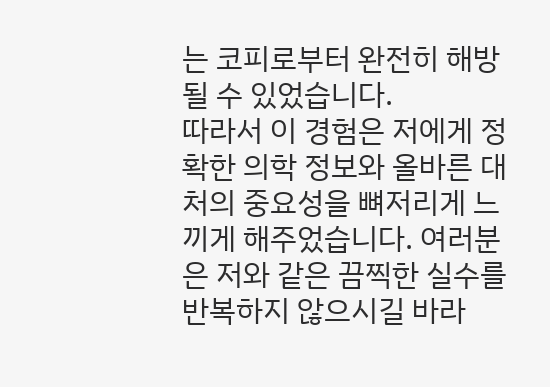는 코피로부터 완전히 해방될 수 있었습니다.
따라서 이 경험은 저에게 정확한 의학 정보와 올바른 대처의 중요성을 뼈저리게 느끼게 해주었습니다. 여러분은 저와 같은 끔찍한 실수를 반복하지 않으시길 바라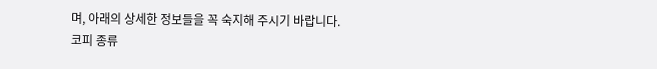며, 아래의 상세한 정보들을 꼭 숙지해 주시기 바랍니다.
코피 종류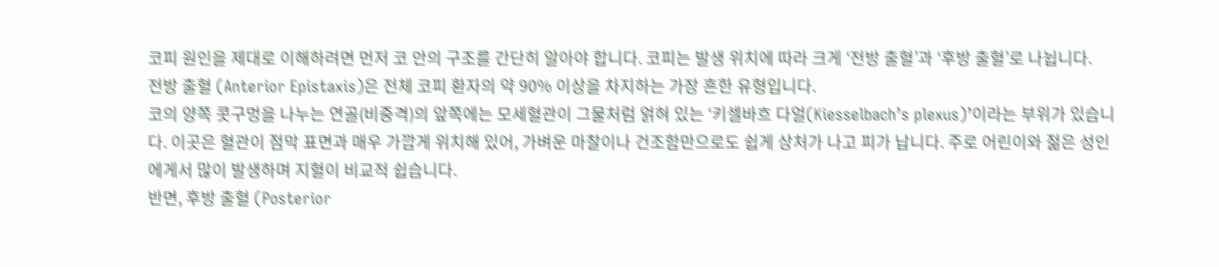코피 원인을 제대로 이해하려면 먼저 코 안의 구조를 간단히 알아야 합니다. 코피는 발생 위치에 따라 크게 ‘전방 출혈’과 ‘후방 출혈’로 나뉩니다.
전방 출혈 (Anterior Epistaxis)은 전체 코피 환자의 약 90% 이상을 차지하는 가장 흔한 유형입니다.
코의 양쪽 콧구멍을 나누는 연골(비중격)의 앞쪽에는 모세혈관이 그물처럼 얽혀 있는 ‘키셀바흐 다얼(Kiesselbach’s plexus)’이라는 부위가 있습니다. 이곳은 혈관이 점막 표면과 매우 가깝게 위치해 있어, 가벼운 마찰이나 건조함만으로도 쉽게 상처가 나고 피가 납니다. 주로 어린이와 젊은 성인에게서 많이 발생하며 지혈이 비교적 쉽습니다.
반면, 후방 출혈 (Posterior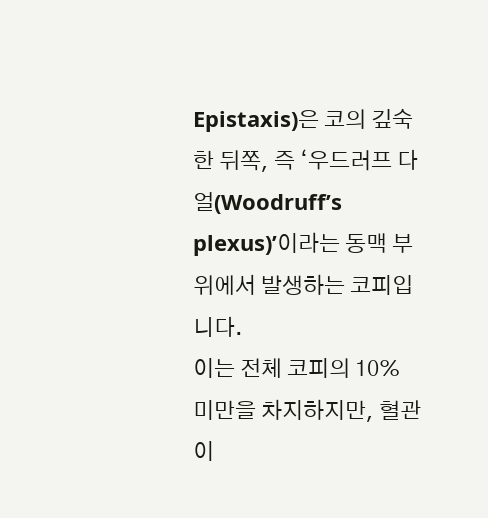Epistaxis)은 코의 깊숙한 뒤쪽, 즉 ‘우드러프 다얼(Woodruff’s plexus)’이라는 동맥 부위에서 발생하는 코피입니다.
이는 전체 코피의 10% 미만을 차지하지만, 혈관이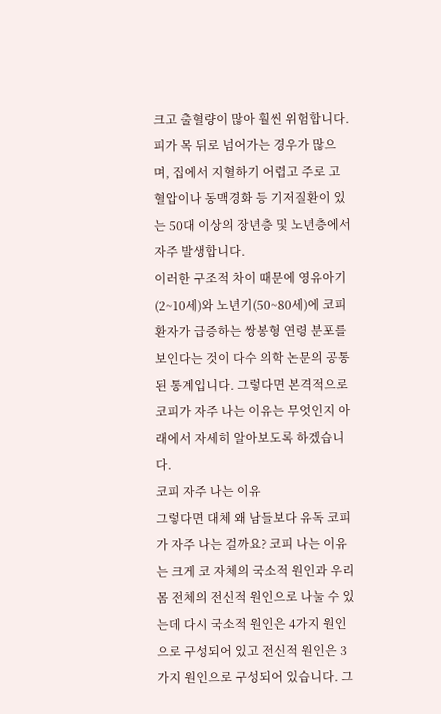크고 출혈량이 많아 훨씬 위험합니다. 피가 목 뒤로 넘어가는 경우가 많으며, 집에서 지혈하기 어렵고 주로 고혈압이나 동맥경화 등 기저질환이 있는 50대 이상의 장년층 및 노년층에서 자주 발생합니다.
이러한 구조적 차이 때문에 영유아기(2~10세)와 노년기(50~80세)에 코피 환자가 급증하는 쌍봉형 연령 분포를 보인다는 것이 다수 의학 논문의 공통된 통계입니다. 그렇다면 본격적으로 코피가 자주 나는 이유는 무엇인지 아래에서 자세히 알아보도록 하겠습니다.
코피 자주 나는 이유
그렇다면 대체 왜 남들보다 유독 코피가 자주 나는 걸까요? 코피 나는 이유는 크게 코 자체의 국소적 원인과 우리 몸 전체의 전신적 원인으로 나눌 수 있는데 다시 국소적 원인은 4가지 원인으로 구성되어 있고 전신적 원인은 3가지 원인으로 구성되어 있습니다. 그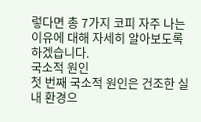렇다면 총 7가지 코피 자주 나는 이유에 대해 자세히 알아보도록 하겠습니다.
국소적 원인
첫 번째 국소적 원인은 건조한 실내 환경으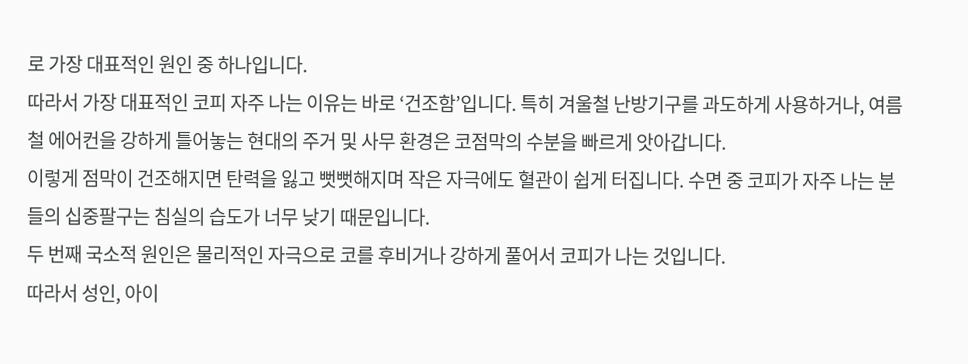로 가장 대표적인 원인 중 하나입니다.
따라서 가장 대표적인 코피 자주 나는 이유는 바로 ‘건조함’입니다. 특히 겨울철 난방기구를 과도하게 사용하거나, 여름철 에어컨을 강하게 틀어놓는 현대의 주거 및 사무 환경은 코점막의 수분을 빠르게 앗아갑니다.
이렇게 점막이 건조해지면 탄력을 잃고 뻣뻣해지며 작은 자극에도 혈관이 쉽게 터집니다. 수면 중 코피가 자주 나는 분들의 십중팔구는 침실의 습도가 너무 낮기 때문입니다.
두 번째 국소적 원인은 물리적인 자극으로 코를 후비거나 강하게 풀어서 코피가 나는 것입니다.
따라서 성인, 아이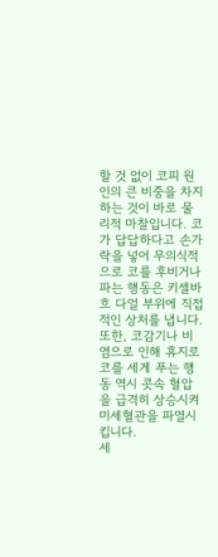할 것 없이 코피 원인의 큰 비중을 차지하는 것이 바로 물리적 마찰입니다. 코가 답답하다고 손가락을 넣어 무의식적으로 코를 후비거나 파는 행동은 키셀바흐 다얼 부위에 직접적인 상처를 냅니다.
또한, 코감기나 비염으로 인해 휴지로 코를 세게 푸는 행동 역시 콧속 혈압을 급격히 상승시켜 미세혈관을 파열시킵니다.
세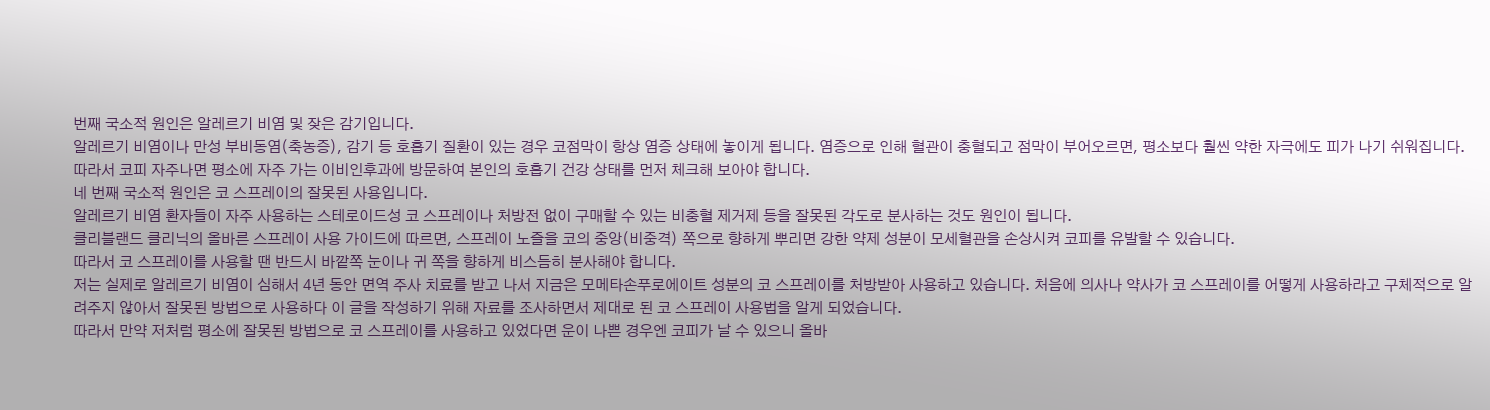번째 국소적 원인은 알레르기 비염 및 잦은 감기입니다.
알레르기 비염이나 만성 부비동염(축농증), 감기 등 호흡기 질환이 있는 경우 코점막이 항상 염증 상태에 놓이게 됩니다. 염증으로 인해 혈관이 충혈되고 점막이 부어오르면, 평소보다 훨씬 약한 자극에도 피가 나기 쉬워집니다.
따라서 코피 자주나면 평소에 자주 가는 이비인후과에 방문하여 본인의 호흡기 건강 상태를 먼저 체크해 보아야 합니다.
네 번째 국소적 원인은 코 스프레이의 잘못된 사용입니다.
알레르기 비염 환자들이 자주 사용하는 스테로이드성 코 스프레이나 처방전 없이 구매할 수 있는 비충혈 제거제 등을 잘못된 각도로 분사하는 것도 원인이 됩니다.
클리블랜드 클리닉의 올바른 스프레이 사용 가이드에 따르면, 스프레이 노즐을 코의 중앙(비중격) 쪽으로 향하게 뿌리면 강한 약제 성분이 모세혈관을 손상시켜 코피를 유발할 수 있습니다.
따라서 코 스프레이를 사용할 땐 반드시 바깥쪽 눈이나 귀 쪽을 향하게 비스듬히 분사해야 합니다.
저는 실제로 알레르기 비염이 심해서 4년 동안 면역 주사 치료를 받고 나서 지금은 모메타손푸로에이트 성분의 코 스프레이를 처방받아 사용하고 있습니다. 처음에 의사나 약사가 코 스프레이를 어떻게 사용하라고 구체적으로 알려주지 않아서 잘못된 방법으로 사용하다 이 글을 작성하기 위해 자료를 조사하면서 제대로 된 코 스프레이 사용법을 알게 되었습니다.
따라서 만약 저처럼 평소에 잘못된 방법으로 코 스프레이를 사용하고 있었다면 운이 나쁜 경우엔 코피가 날 수 있으니 올바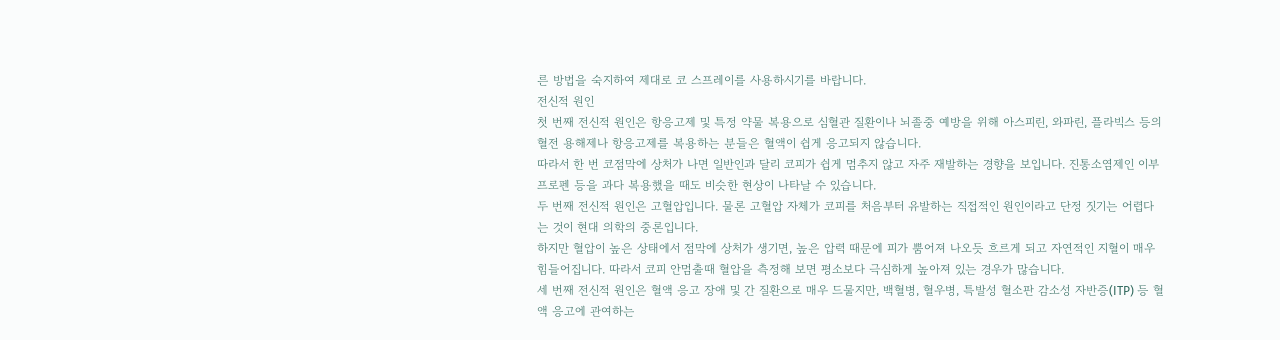른 방법을 숙지하여 제대로 코 스프레이를 사용하시기를 바랍니다.
전신적 원인
첫 번째 전신적 원인은 항응고제 및 특정 약물 복용으로 심혈관 질환이나 뇌졸중 예방을 위해 아스피린, 와파린, 플라빅스 등의 혈전 용해제나 항응고제를 복용하는 분들은 혈액이 쉽게 응고되지 않습니다.
따라서 한 번 코점막에 상처가 나면 일반인과 달리 코피가 쉽게 멈추지 않고 자주 재발하는 경향을 보입니다. 진통소염제인 이부프로펜 등을 과다 복용했을 때도 비슷한 현상이 나타날 수 있습니다.
두 번째 전신적 원인은 고혈압입니다. 물론 고혈압 자체가 코피를 처음부터 유발하는 직접적인 원인이라고 단정 짓기는 어렵다는 것이 현대 의학의 중론입니다.
하지만 혈압이 높은 상태에서 점막에 상처가 생기면, 높은 압력 때문에 피가 뿜어져 나오듯 흐르게 되고 자연적인 지혈이 매우 힘들어집니다. 따라서 코피 안멈출때 혈압을 측정해 보면 평소보다 극심하게 높아져 있는 경우가 많습니다.
세 번째 전신적 원인은 혈액 응고 장애 및 간 질환으로 매우 드물지만, 백혈병, 혈우병, 특발성 혈소판 감소성 자반증(ITP) 등 혈액 응고에 관여하는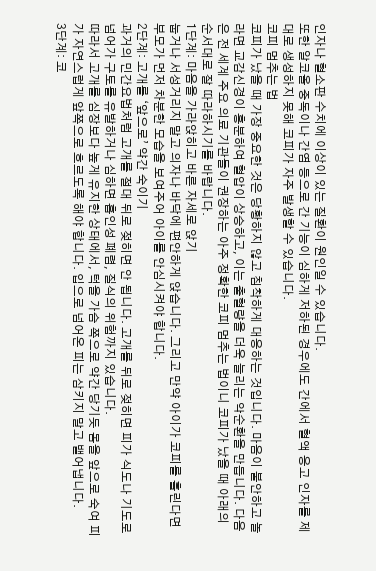인자나 혈소판 수치에 이상이 있는 질환이 원인일 수 있습니다.
또한 알코올 중독이나 간염 등으로 간 기능이 심하게 저하된 경우에도 간에서 혈액 응고 인자를 제대로 생성하지 못해 코피가 자주 발생할 수 있습니다.
코피 멈추는 법
코피가 났을 때 가장 중요한 것은 당황하지 않고 침착하게 대응하는 것입니다. 마음이 불안하고 놀라면 교감신경이 흥분하여 혈압이 상승하고, 이는 출혈량을 더욱 늘리는 악순환을 만듭니다. 다음은 전 세계 주요 의료 기관들이 권장하는 아주 정확한 코피 멈추는 법이니 코피가 났을 때 아래의 순서대로 잘 따라하시기를 바랍니다.
1단계: 마음을 가라앉히고 바른 자세로 앉기
눕거나 서성거리지 말고 의자나 바닥에 편안하게 앉습니다. 그리고 만약 아이가 코피를 흘린다면 부모가 먼저 차분한 모습을 보여주어 아이를 안심시켜야 합니다.
2단계: 고개를 ‘앞으로’ 약간 숙이기
과거의 민간요법처럼 고개를 절대 뒤로 젖히면 안 됩니다. 고개를 뒤로 젖히면 피가 식도나 기도로 넘어가 구토를 유발하거나 심하면 흡인성 폐렴, 질식의 위험까지 있습니다.
따라서 고개를 심장보다 높게 유지한 상태에서, 턱을 가슴 쪽으로 약간 당기듯 몸을 앞으로 숙여 피가 자연스럽게 앞쪽으로 흐르도록 해야 합니다. 입으로 넘어온 피는 삼키지 말고 뱉어냅니다.
3단계: 코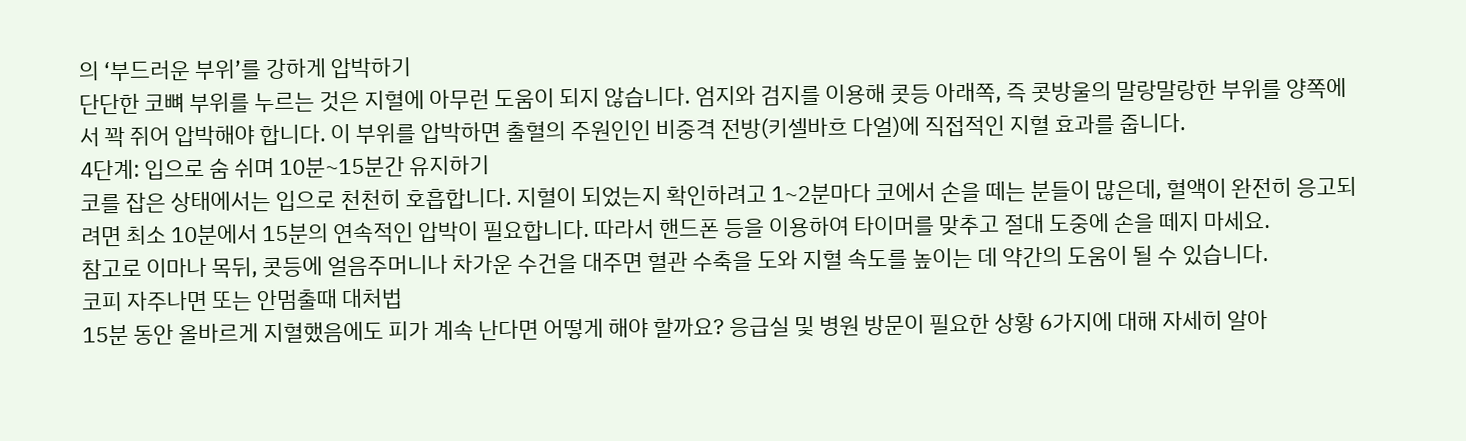의 ‘부드러운 부위’를 강하게 압박하기
단단한 코뼈 부위를 누르는 것은 지혈에 아무런 도움이 되지 않습니다. 엄지와 검지를 이용해 콧등 아래쪽, 즉 콧방울의 말랑말랑한 부위를 양쪽에서 꽉 쥐어 압박해야 합니다. 이 부위를 압박하면 출혈의 주원인인 비중격 전방(키셀바흐 다얼)에 직접적인 지혈 효과를 줍니다.
4단계: 입으로 숨 쉬며 10분~15분간 유지하기
코를 잡은 상태에서는 입으로 천천히 호흡합니다. 지혈이 되었는지 확인하려고 1~2분마다 코에서 손을 떼는 분들이 많은데, 혈액이 완전히 응고되려면 최소 10분에서 15분의 연속적인 압박이 필요합니다. 따라서 핸드폰 등을 이용하여 타이머를 맞추고 절대 도중에 손을 떼지 마세요.
참고로 이마나 목뒤, 콧등에 얼음주머니나 차가운 수건을 대주면 혈관 수축을 도와 지혈 속도를 높이는 데 약간의 도움이 될 수 있습니다.
코피 자주나면 또는 안멈출때 대처법
15분 동안 올바르게 지혈했음에도 피가 계속 난다면 어떻게 해야 할까요? 응급실 및 병원 방문이 필요한 상황 6가지에 대해 자세히 알아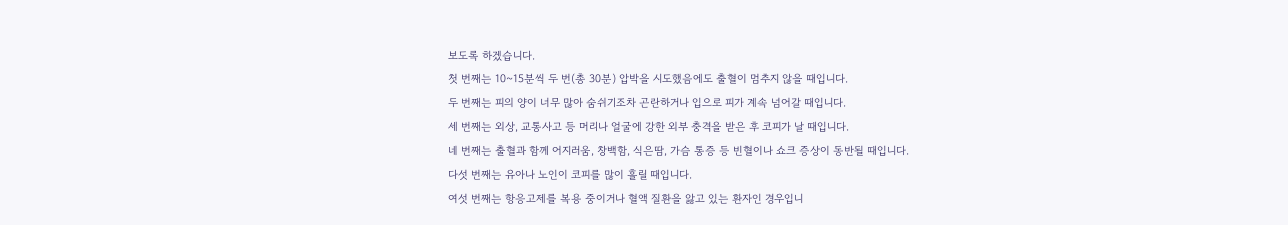보도록 하겠습니다.
첫 번째는 10~15분씩 두 번(총 30분) 압박을 시도했음에도 출혈이 멈추지 않을 때입니다.
두 번째는 피의 양이 너무 많아 숨쉬기조차 곤란하거나 입으로 피가 계속 넘어갈 때입니다.
세 번째는 외상, 교통사고 등 머리나 얼굴에 강한 외부 충격을 받은 후 코피가 날 때입니다.
네 번째는 출혈과 함께 어지러움, 창백함, 식은땀, 가슴 통증 등 빈혈이나 쇼크 증상이 동반될 때입니다.
다섯 번째는 유아나 노인이 코피를 많이 흘릴 때입니다.
여섯 번째는 항응고제를 복용 중이거나 혈액 질환을 앓고 있는 환자인 경우입니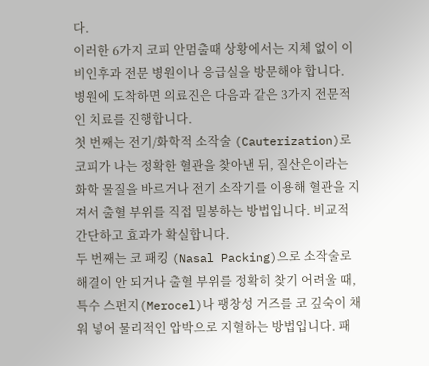다.
이러한 6가지 코피 안멈출때 상황에서는 지체 없이 이비인후과 전문 병원이나 응급실을 방문해야 합니다. 병원에 도착하면 의료진은 다음과 같은 3가지 전문적인 치료를 진행합니다.
첫 번째는 전기/화학적 소작술 (Cauterization)로 코피가 나는 정확한 혈관을 찾아낸 뒤, 질산은이라는 화학 물질을 바르거나 전기 소작기를 이용해 혈관을 지져서 출혈 부위를 직접 밀봉하는 방법입니다. 비교적 간단하고 효과가 확실합니다.
두 번째는 코 패킹 (Nasal Packing)으로 소작술로 해결이 안 되거나 출혈 부위를 정확히 찾기 어려울 때, 특수 스펀지(Merocel)나 팽창성 거즈를 코 깊숙이 채워 넣어 물리적인 압박으로 지혈하는 방법입니다. 패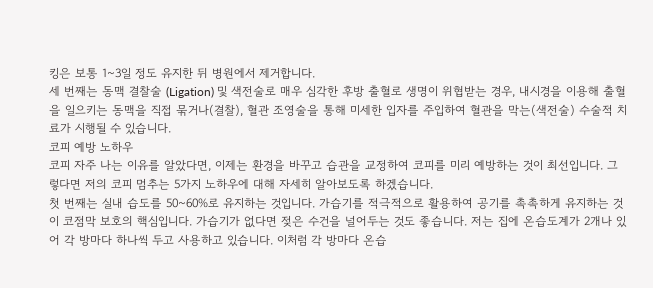킹은 보통 1~3일 정도 유지한 뒤 병원에서 제거합니다.
세 번째는 동맥 결찰술 (Ligation) 및 색전술로 매우 심각한 후방 출혈로 생명이 위협받는 경우, 내시경을 이용해 출혈을 일으키는 동맥을 직접 묶거나(결찰), 혈관 조영술을 통해 미세한 입자를 주입하여 혈관을 막는(색전술) 수술적 치료가 시행될 수 있습니다.
코피 예방 노하우
코피 자주 나는 이유를 알았다면, 이제는 환경을 바꾸고 습관을 교정하여 코피를 미리 예방하는 것이 최선입니다. 그렇다면 저의 코피 멈추는 5가지 노하우에 대해 자세히 알아보도록 하겠습니다.
첫 번째는 실내 습도를 50~60%로 유지하는 것입니다. 가습기를 적극적으로 활용하여 공기를 촉촉하게 유지하는 것이 코점막 보호의 핵심입니다. 가습기가 없다면 젖은 수건을 널어두는 것도 좋습니다. 저는 집에 온습도계가 2개나 있어 각 방마다 하나씩 두고 사용하고 있습니다. 이처럼 각 방마다 온습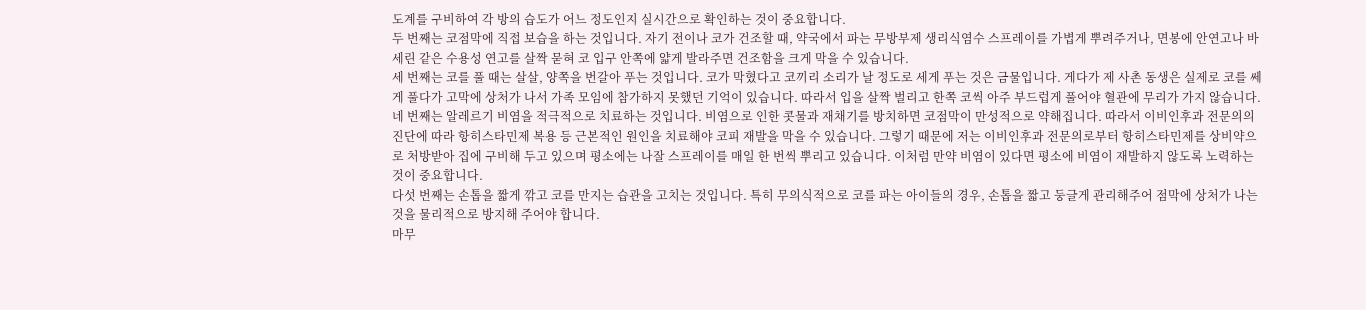도계를 구비하여 각 방의 습도가 어느 정도인지 실시간으로 확인하는 것이 중요합니다.
두 번째는 코점막에 직접 보습을 하는 것입니다. 자기 전이나 코가 건조할 때, 약국에서 파는 무방부제 생리식염수 스프레이를 가볍게 뿌려주거나, 면봉에 안연고나 바세린 같은 수용성 연고를 살짝 묻혀 코 입구 안쪽에 얇게 발라주면 건조함을 크게 막을 수 있습니다.
세 번째는 코를 풀 때는 살살, 양쪽을 번갈아 푸는 것입니다. 코가 막혔다고 코끼리 소리가 날 정도로 세게 푸는 것은 금물입니다. 게다가 제 사촌 동생은 실제로 코를 쎄게 풀다가 고막에 상처가 나서 가족 모임에 참가하지 못했던 기억이 있습니다. 따라서 입을 살짝 벌리고 한쪽 코씩 아주 부드럽게 풀어야 혈관에 무리가 가지 않습니다.
네 번째는 알레르기 비염을 적극적으로 치료하는 것입니다. 비염으로 인한 콧물과 재채기를 방치하면 코점막이 만성적으로 약해집니다. 따라서 이비인후과 전문의의 진단에 따라 항히스타민제 복용 등 근본적인 원인을 치료해야 코피 재발을 막을 수 있습니다. 그렇기 때문에 저는 이비인후과 전문의로부터 항히스타민제를 상비약으로 처방받아 집에 구비해 두고 있으며 평소에는 나잘 스프레이를 매일 한 번씩 뿌리고 있습니다. 이처럼 만약 비염이 있다면 평소에 비염이 재발하지 않도록 노력하는 것이 중요합니다.
다섯 번째는 손톱을 짧게 깎고 코를 만지는 습관을 고치는 것입니다. 특히 무의식적으로 코를 파는 아이들의 경우, 손톱을 짧고 둥글게 관리해주어 점막에 상처가 나는 것을 물리적으로 방지해 주어야 합니다.
마무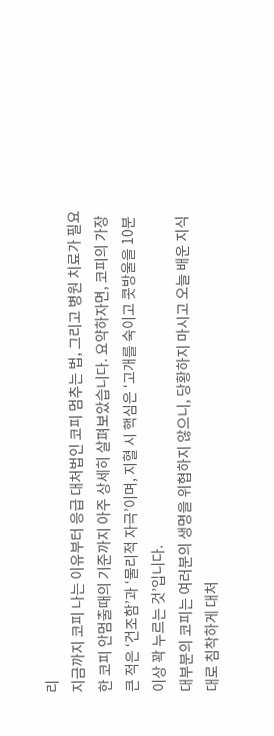리
지금까지 코피 나는 이유부터 응급 대처법인 코피 멈추는 법, 그리고 병원 치료가 필요한 코피 안멈출때의 기준까지 아주 상세히 살펴보았습니다. 요약하자면, 코피의 가장 큰 적은 ‘건조함’과 ‘물리적 자극’이며, 지혈 시 핵심은 ‘고개를 숙이고 콧방울을 10분 이상 꽉 누르는 것’입니다.
대부분의 코피는 여러분의 생명을 위협하지 않으니, 당황하지 마시고 오늘 배운 지식대로 침착하게 대처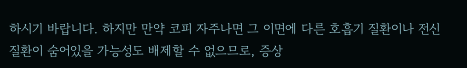하시기 바랍니다. 하지만 만약 코피 자주나면 그 이면에 다른 호흡기 질환이나 전신 질환이 숨어있을 가능성도 배제할 수 없으므로, 증상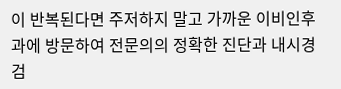이 반복된다면 주저하지 말고 가까운 이비인후과에 방문하여 전문의의 정확한 진단과 내시경 검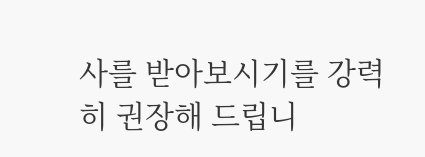사를 받아보시기를 강력히 권장해 드립니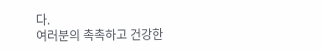다.
여러분의 촉촉하고 건강한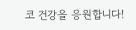코 건강을 응원합니다!